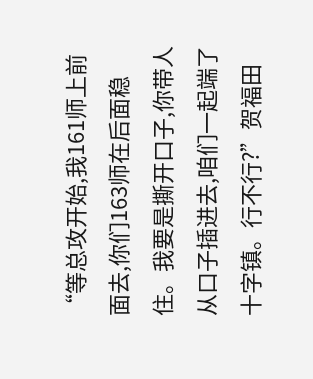“等总攻开始,我161师上前面去,你们163师在后面稳住。我要是撕开口子,你带人从口子插进去,咱们一起端了十字镇。行不行?”贺福田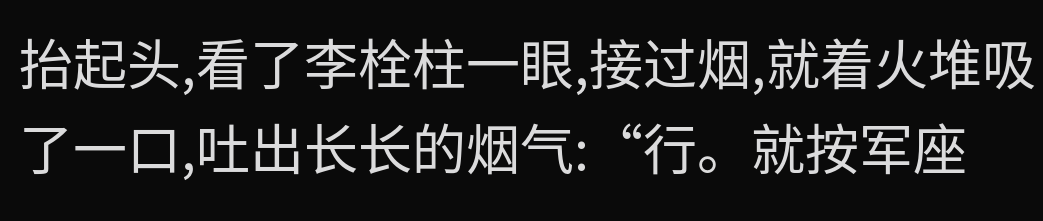抬起头,看了李栓柱一眼,接过烟,就着火堆吸了一口,吐出长长的烟气:“行。就按军座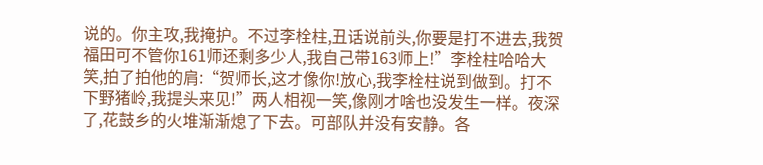说的。你主攻,我掩护。不过李栓柱,丑话说前头,你要是打不进去,我贺福田可不管你161师还剩多少人,我自己带163师上!”李栓柱哈哈大笑,拍了拍他的肩:“贺师长,这才像你!放心,我李栓柱说到做到。打不下野猪岭,我提头来见!”两人相视一笑,像刚才啥也没发生一样。夜深了,花鼓乡的火堆渐渐熄了下去。可部队并没有安静。各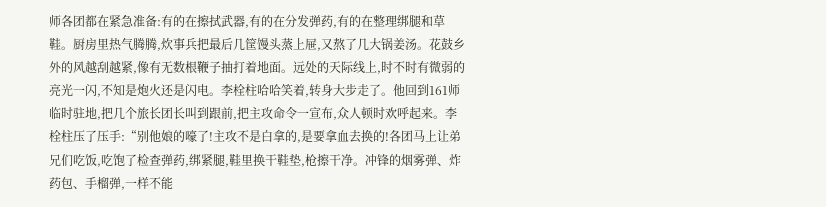师各团都在紧急准备:有的在擦拭武器,有的在分发弹药,有的在整理绑腿和草鞋。厨房里热气腾腾,炊事兵把最后几筐馒头蒸上屉,又熬了几大锅姜汤。花鼓乡外的风越刮越紧,像有无数根鞭子抽打着地面。远处的天际线上,时不时有微弱的亮光一闪,不知是炮火还是闪电。李栓柱哈哈笑着,转身大步走了。他回到161师临时驻地,把几个旅长团长叫到跟前,把主攻命令一宣布,众人顿时欢呼起来。李栓柱压了压手:“别他娘的嚎了!主攻不是白拿的,是要拿血去换的!各团马上让弟兄们吃饭,吃饱了检查弹药,绑紧腿,鞋里换干鞋垫,枪擦干净。冲锋的烟雾弹、炸药包、手榴弹,一样不能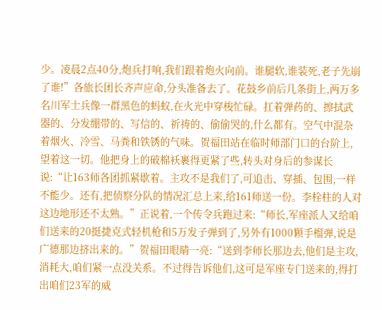少。凌晨2点40分,炮兵打响,我们跟着炮火向前。谁腿软,谁装死,老子先崩了谁!”各旅长团长齐声应命,分头准备去了。花鼓乡前后几条街上,两万多名川军士兵像一群黑色的蚂蚁,在火光中穿梭忙碌。扛着弹药的、擦拭武器的、分发绷带的、写信的、祈祷的、偷偷哭的,什么都有。空气中混杂着烟火、冷雪、马粪和铁锈的气味。贺福田站在临时师部门口的台阶上,望着这一切。他把身上的破棉袄裹得更紧了些,转头对身后的参谋长说:“让163师各团抓紧歇着。主攻不是我们了,可追击、穿插、包围,一样不能少。还有,把侦察分队的情况汇总上来,给161师送一份。李栓柱的人对这边地形还不太熟。”正说着,一个传令兵跑过来:“师长,军座派人又给咱们送来的20挺捷克式轻机枪和5万发子弹到了,另外有1000颗手榴弹,说是广德那边挤出来的。”贺福田眼睛一亮:“送到李师长那边去,他们是主攻,消耗大,咱们紧一点没关系。不过得告诉他们,这可是军座专门送来的,得打出咱们23军的威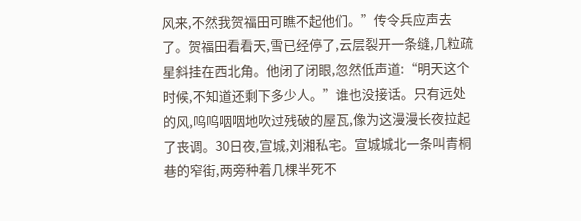风来,不然我贺福田可瞧不起他们。”传令兵应声去了。贺福田看看天,雪已经停了,云层裂开一条缝,几粒疏星斜挂在西北角。他闭了闭眼,忽然低声道:“明天这个时候,不知道还剩下多少人。”谁也没接话。只有远处的风,呜呜咽咽地吹过残破的屋瓦,像为这漫漫长夜拉起了丧调。30日夜,宣城,刘湘私宅。宣城城北一条叫青桐巷的窄街,两旁种着几棵半死不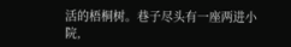活的梧桐树。巷子尽头有一座两进小院,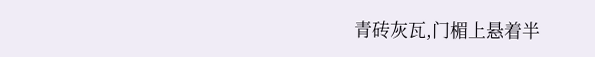青砖灰瓦,门楣上悬着半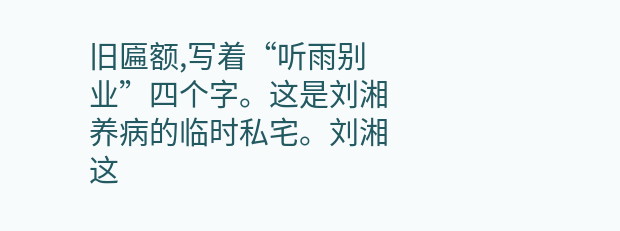旧匾额,写着“听雨别业”四个字。这是刘湘养病的临时私宅。刘湘这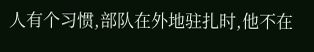人有个习惯,部队在外地驻扎时,他不在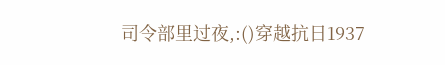司令部里过夜,:()穿越抗日1937